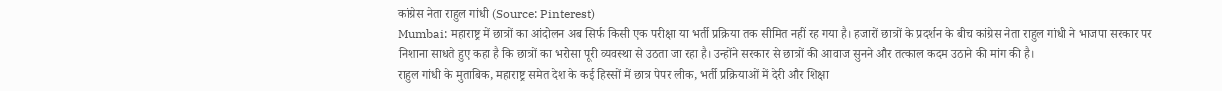कांग्रेस नेता राहुल गांधी (Source: Pinterest)
Mumbai: महाराष्ट्र में छात्रों का आंदोलन अब सिर्फ किसी एक परीक्षा या भर्ती प्रक्रिया तक सीमित नहीं रह गया है। हजारों छात्रों के प्रदर्शन के बीच कांग्रेस नेता राहुल गांधी ने भाजपा सरकार पर निशाना साधते हुए कहा है कि छात्रों का भरोसा पूरी व्यवस्था से उठता जा रहा है। उन्होंने सरकार से छात्रों की आवाज सुनने और तत्काल कदम उठाने की मांग की है।
राहुल गांधी के मुताबिक, महाराष्ट्र समेत देश के कई हिस्सों में छात्र पेपर लीक, भर्ती प्रक्रियाओं में देरी और शिक्षा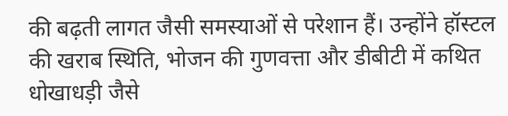की बढ़ती लागत जैसी समस्याओं से परेशान हैं। उन्होंने हॉस्टल की खराब स्थिति, भोजन की गुणवत्ता और डीबीटी में कथित धोखाधड़ी जैसे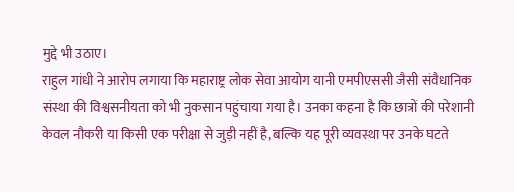मुद्दे भी उठाए।
राहुल गांधी ने आरोप लगाया कि महाराष्ट्र लोक सेवा आयोग यानी एमपीएससी जैसी संवैधानिक संस्था की विश्वसनीयता को भी नुकसान पहुंचाया गया है। उनका कहना है कि छात्रों की परेशानी केवल नौकरी या किसी एक परीक्षा से जुड़ी नहीं है, बल्कि यह पूरी व्यवस्था पर उनके घटते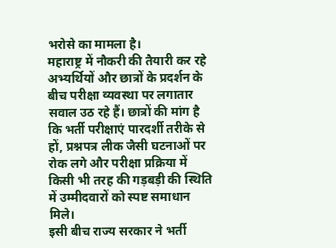भरोसे का मामला है।
महाराष्ट्र में नौकरी की तैयारी कर रहे अभ्यर्थियों और छात्रों के प्रदर्शन के बीच परीक्षा व्यवस्था पर लगातार सवाल उठ रहे हैं। छात्रों की मांग है कि भर्ती परीक्षाएं पारदर्शी तरीके से हों, प्रश्नपत्र लीक जैसी घटनाओं पर रोक लगे और परीक्षा प्रक्रिया में किसी भी तरह की गड़बड़ी की स्थिति में उम्मीदवारों को स्पष्ट समाधान मिले।
इसी बीच राज्य सरकार ने भर्ती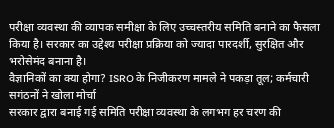परीक्षा व्यवस्था की व्यापक समीक्षा के लिए उच्चस्तरीय समिति बनाने का फैसला किया है। सरकार का उद्देश्य परीक्षा प्रक्रिया को ज्यादा पारदर्शी, सुरक्षित और भरोसेमंद बनाना है।
वैज्ञानिकों का क्या होगा? ISRO के निजीकरण मामले ने पकड़ा तूल; कर्मचारी सगंठनों ने खोला मोर्चा
सरकार द्वारा बनाई गई समिति परीक्षा व्यवस्था के लगभग हर चरण की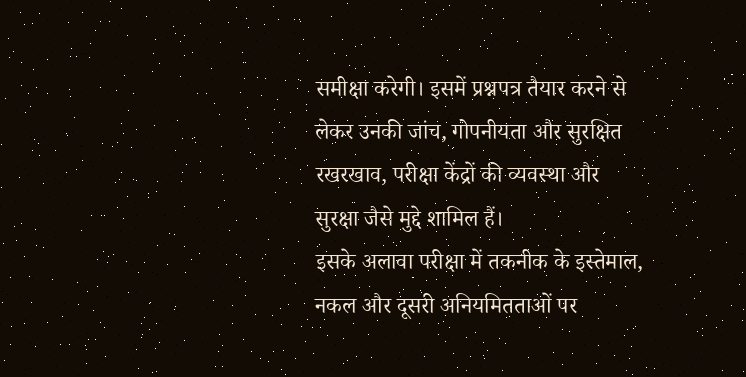समीक्षा करेगी। इसमें प्रश्नपत्र तैयार करने से लेकर उनकी जांच, गोपनीयता और सुरक्षित रखरखाव, परीक्षा केंद्रों की व्यवस्था और सुरक्षा जैसे मुद्दे शामिल हैं।
इसके अलावा परीक्षा में तकनीक के इस्तेमाल, नकल और दूसरी अनियमितताओं पर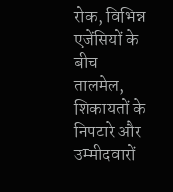रोक, विभिन्न एजेंसियों के बीच तालमेल, शिकायतों के निपटारे और उम्मीदवारों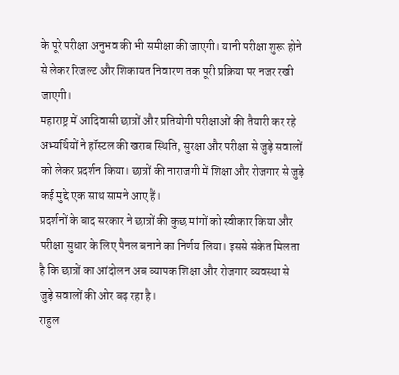के पूरे परीक्षा अनुभव की भी समीक्षा की जाएगी। यानी परीक्षा शुरू होने से लेकर रिजल्ट और शिकायत निवारण तक पूरी प्रक्रिया पर नजर रखी जाएगी।
महाराष्ट्र में आदिवासी छात्रों और प्रतियोगी परीक्षाओं की तैयारी कर रहे अभ्यर्थियों ने हॉस्टल की खराब स्थिति, सुरक्षा और परीक्षा से जुड़े सवालों को लेकर प्रदर्शन किया। छात्रों की नाराजगी में शिक्षा और रोजगार से जुड़े कई मुद्दे एक साथ सामने आए हैं।
प्रदर्शनों के बाद सरकार ने छात्रों की कुछ मांगों को स्वीकार किया और परीक्षा सुधार के लिए पैनल बनाने का निर्णय लिया। इससे संकेत मिलता है कि छात्रों का आंदोलन अब व्यापक शिक्षा और रोजगार व्यवस्था से जुड़े सवालों की ओर बढ़ रहा है।
राहुल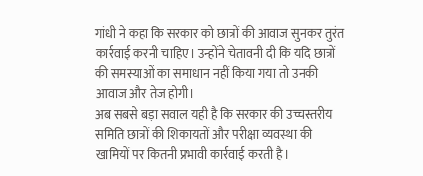गांधी ने कहा कि सरकार को छात्रों की आवाज सुनकर तुरंत कार्रवाई करनी चाहिए। उन्होंने चेतावनी दी कि यदि छात्रों की समस्याओं का समाधान नहीं किया गया तो उनकी आवाज और तेज होगी।
अब सबसे बड़ा सवाल यही है कि सरकार की उच्चस्तरीय समिति छात्रों की शिकायतों और परीक्षा व्यवस्था की खामियों पर कितनी प्रभावी कार्रवाई करती है।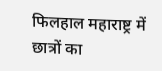फिलहाल महाराष्ट्र में छात्रों का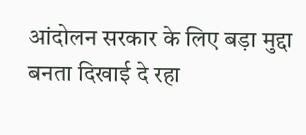आंदोलन सरकार के लिए बड़ा मुद्दा बनता दिखाई दे रहा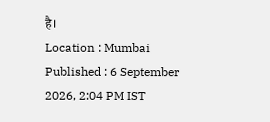है।
Location : Mumbai
Published : 6 September 2026, 2:04 PM IST